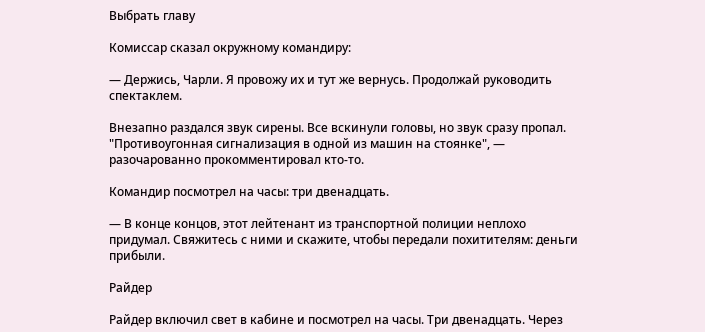Выбрать главу

Комиссар сказал окружному командиру:

— Держись, Чарли. Я провожу их и тут же вернусь. Продолжай руководить спектаклем.

Внезапно раздался звук сирены. Все вскинули головы, но звук сразу пропал. "Противоугонная сигнализация в одной из машин на стоянке", — разочарованно прокомментировал кто-то.

Командир посмотрел на часы: три двенадцать.

— В конце концов, этот лейтенант из транспортной полиции неплохо придумал. Свяжитесь с ними и скажите, чтобы передали похитителям: деньги прибыли.

Райдер

Райдер включил свет в кабине и посмотрел на часы. Три двенадцать. Через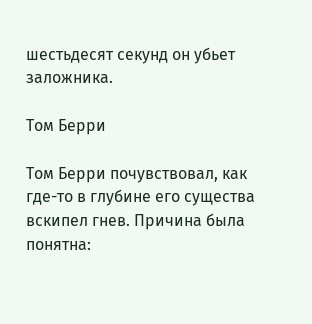шестьдесят секунд он убьет заложника.

Том Берри

Том Берри почувствовал, как где-то в глубине его существа вскипел гнев. Причина была понятна: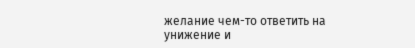желание чем-то ответить на унижение и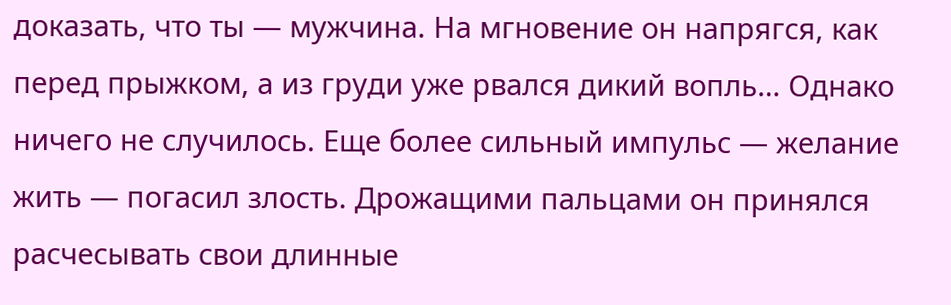доказать, что ты — мужчина. На мгновение он напрягся, как перед прыжком, а из груди уже рвался дикий вопль… Однако ничего не случилось. Еще более сильный импульс — желание жить — погасил злость. Дрожащими пальцами он принялся расчесывать свои длинные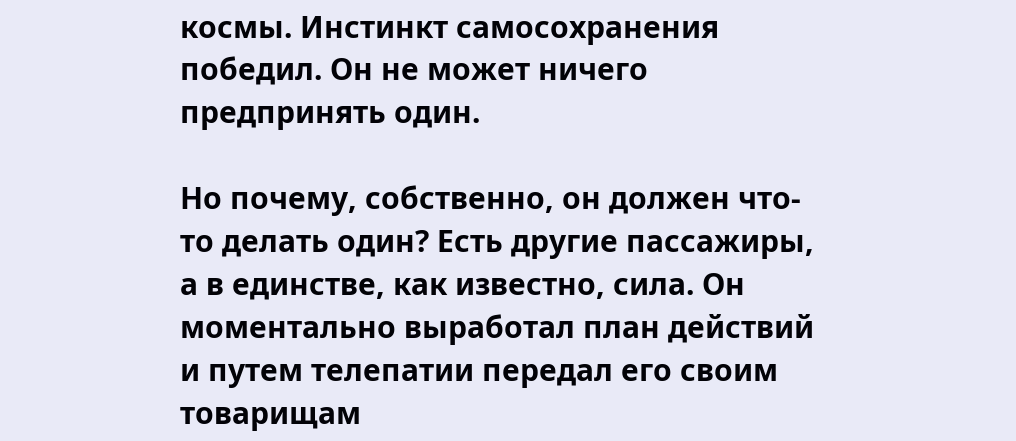космы. Инстинкт самосохранения победил. Он не может ничего предпринять один.

Но почему, собственно, он должен что-то делать один? Есть другие пассажиры, а в единстве, как известно, сила. Он моментально выработал план действий и путем телепатии передал его своим товарищам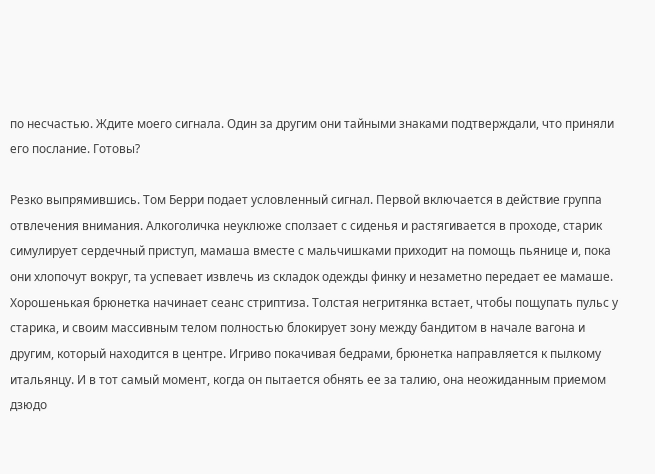по несчастью. Ждите моего сигнала. Один за другим они тайными знаками подтверждали, что приняли его послание. Готовы?

Резко выпрямившись. Том Берри подает условленный сигнал. Первой включается в действие группа отвлечения внимания. Алкоголичка неуклюже сползает с сиденья и растягивается в проходе, старик симулирует сердечный приступ, мамаша вместе с мальчишками приходит на помощь пьянице и, пока они хлопочут вокруг, та успевает извлечь из складок одежды финку и незаметно передает ее мамаше. Хорошенькая брюнетка начинает сеанс стриптиза. Толстая негритянка встает, чтобы пощупать пульс у старика, и своим массивным телом полностью блокирует зону между бандитом в начале вагона и другим, который находится в центре. Игриво покачивая бедрами, брюнетка направляется к пылкому итальянцу. И в тот самый момент, когда он пытается обнять ее за талию, она неожиданным приемом дзюдо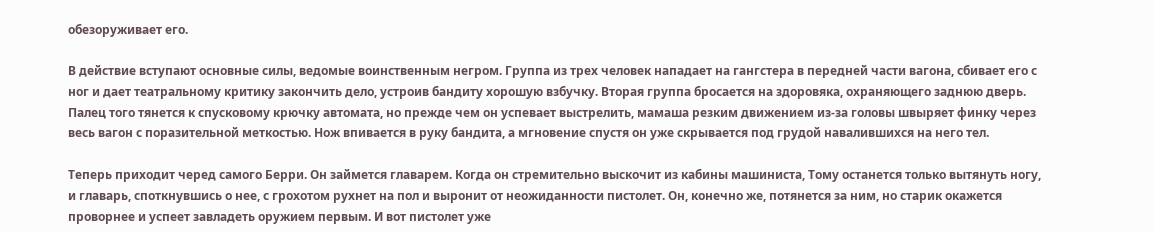обезоруживает его.

В действие вступают основные силы, ведомые воинственным негром. Группа из трех человек нападает на гангстера в передней части вагона, сбивает его с ног и дает театральному критику закончить дело, устроив бандиту хорошую взбучку. Вторая группа бросается на здоровяка, охраняющего заднюю дверь. Палец того тянется к спусковому крючку автомата, но прежде чем он успевает выстрелить, мамаша резким движением из-за головы швыряет финку через весь вагон с поразительной меткостью. Нож впивается в руку бандита, а мгновение спустя он уже скрывается под грудой навалившихся на него тел.

Теперь приходит черед самого Берри. Он займется главарем. Когда он стремительно выскочит из кабины машиниста, Тому останется только вытянуть ногу, и главарь, споткнувшись о нее, с грохотом рухнет на пол и выронит от неожиданности пистолет. Он, конечно же, потянется за ним, но старик окажется проворнее и успеет завладеть оружием первым. И вот пистолет уже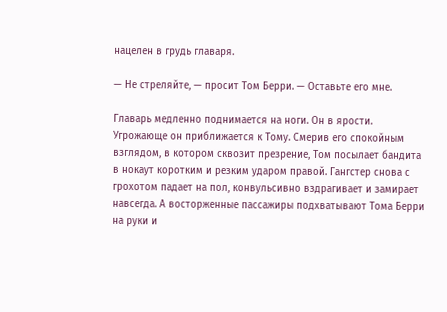нацелен в грудь главаря.

— Не стреляйте, — просит Том Берри. — Оставьте его мне.

Главарь медленно поднимается на ноги. Он в ярости. Угрожающе он приближается к Тому. Смерив его спокойным взглядом, в котором сквозит презрение, Том посылает бандита в нокаут коротким и резким ударом правой. Гангстер снова с грохотом падает на пол, конвульсивно вздрагивает и замирает навсегда. А восторженные пассажиры подхватывают Тома Берри на руки и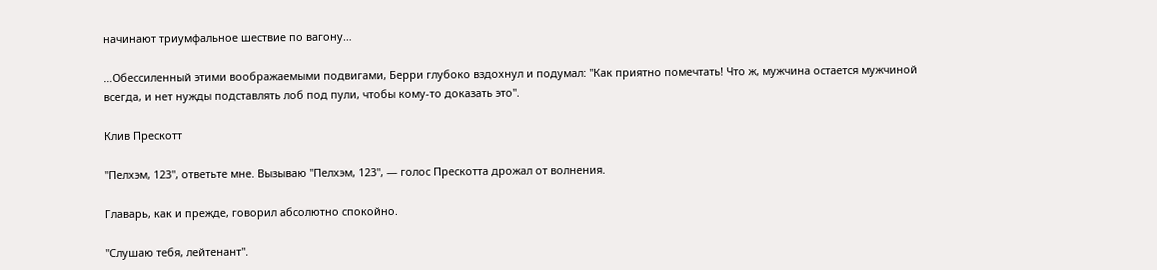начинают триумфальное шествие по вагону…

…Обессиленный этими воображаемыми подвигами, Берри глубоко вздохнул и подумал: "Как приятно помечтать! Что ж, мужчина остается мужчиной всегда, и нет нужды подставлять лоб под пули, чтобы кому-то доказать это".

Клив Прескотт

"Пелхэм, 123", ответьте мне. Вызываю "Пелхэм, 123", — голос Прескотта дрожал от волнения.

Главарь, как и прежде, говорил абсолютно спокойно.

"Слушаю тебя, лейтенант".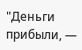"Деньги прибыли, —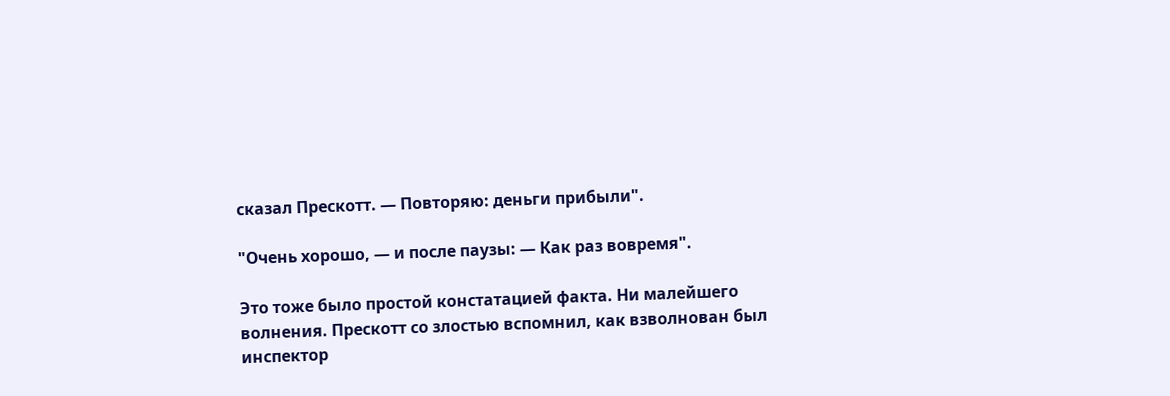сказал Прескотт. — Повторяю: деньги прибыли".

"Очень хорошо, — и после паузы: — Как раз вовремя".

Это тоже было простой констатацией факта. Ни малейшего волнения. Прескотт со злостью вспомнил, как взволнован был инспектор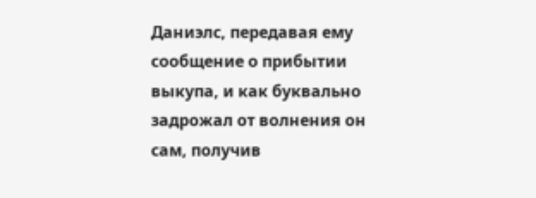Даниэлс, передавая ему сообщение о прибытии выкупа, и как буквально задрожал от волнения он сам, получив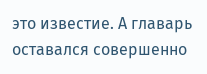это известие. А главарь оставался совершенно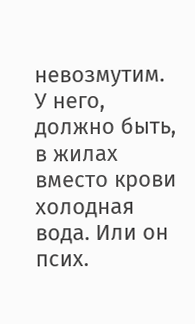невозмутим. У него, должно быть, в жилах вместо крови холодная вода. Или он псих.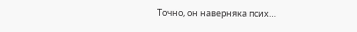Точно, он наверняка псих…